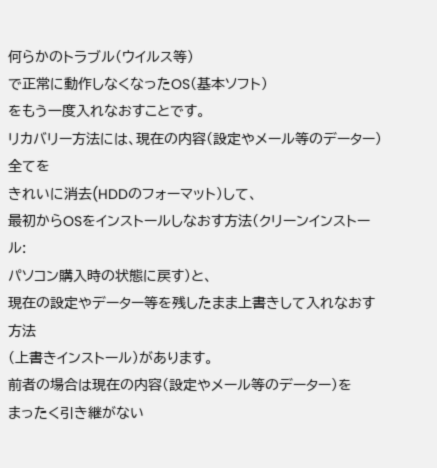何らかのトラブル(ウイルス等)
で正常に動作しなくなったOS(基本ソフト)
をもう一度入れなおすことです。
リカバリー方法には、現在の内容(設定やメール等のデーター)全てを
きれいに消去(HDDのフォーマット)して、
最初からOSをインストールしなおす方法(クリーンインストール:
パソコン購入時の状態に戻す)と、
現在の設定やデーター等を残したまま上書きして入れなおす方法
(上書きインストール)があります。
前者の場合は現在の内容(設定やメール等のデーター)を
まったく引き継がない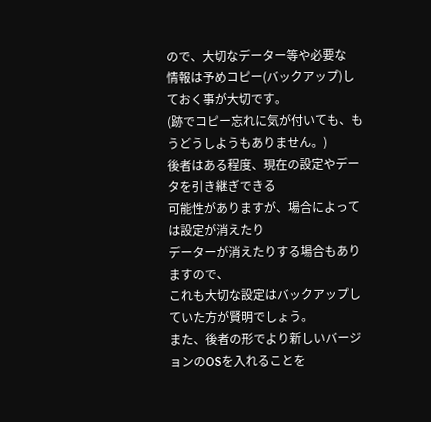ので、大切なデーター等や必要な
情報は予めコピー(バックアップ)しておく事が大切です。
(跡でコピー忘れに気が付いても、もうどうしようもありません。)
後者はある程度、現在の設定やデータを引き継ぎできる
可能性がありますが、場合によっては設定が消えたり
データーが消えたりする場合もありますので、
これも大切な設定はバックアップしていた方が賢明でしょう。
また、後者の形でより新しいバージョンのOSを入れることを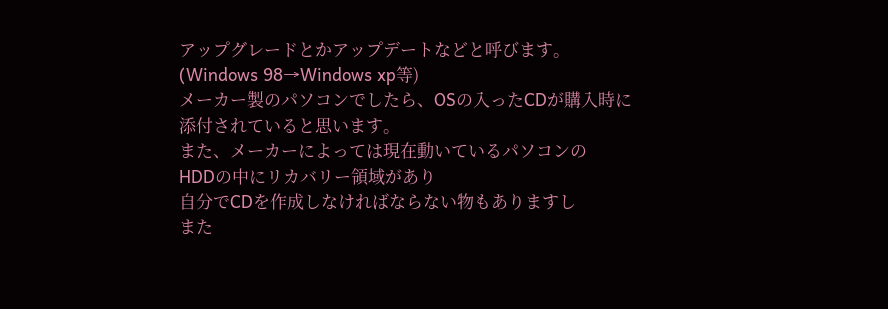アップグレードとかアップデートなどと呼びます。
(Windows 98→Windows xp等)
メーカー製のパソコンでしたら、OSの入ったCDが購入時に
添付されていると思います。
また、メーカーによっては現在動いているパソコンの
HDDの中にリカバリー領域があり
自分でCDを作成しなければならない物もありますし
また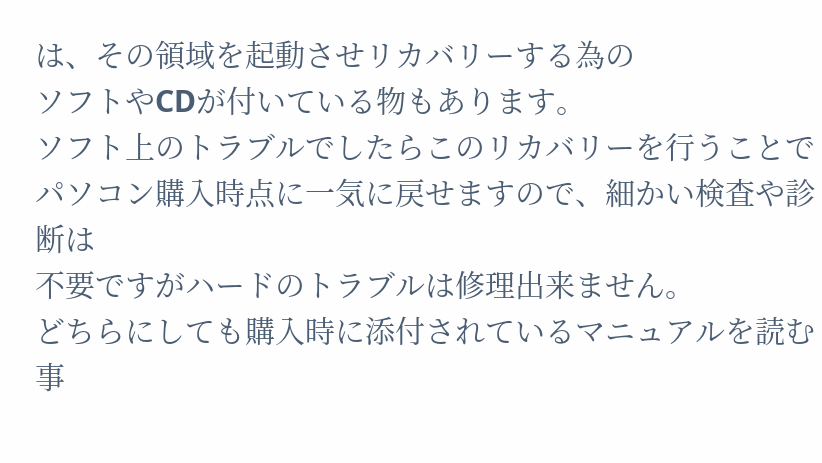は、その領域を起動させリカバリーする為の
ソフトやCDが付いている物もあります。
ソフト上のトラブルでしたらこのリカバリーを行うことで
パソコン購入時点に一気に戻せますので、細かい検査や診断は
不要ですがハードのトラブルは修理出来ません。
どちらにしても購入時に添付されているマニュアルを読む事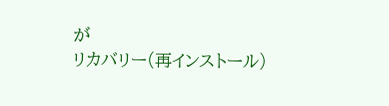が
リカバリー(再インストール)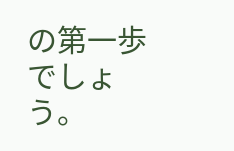の第一歩でしょう。